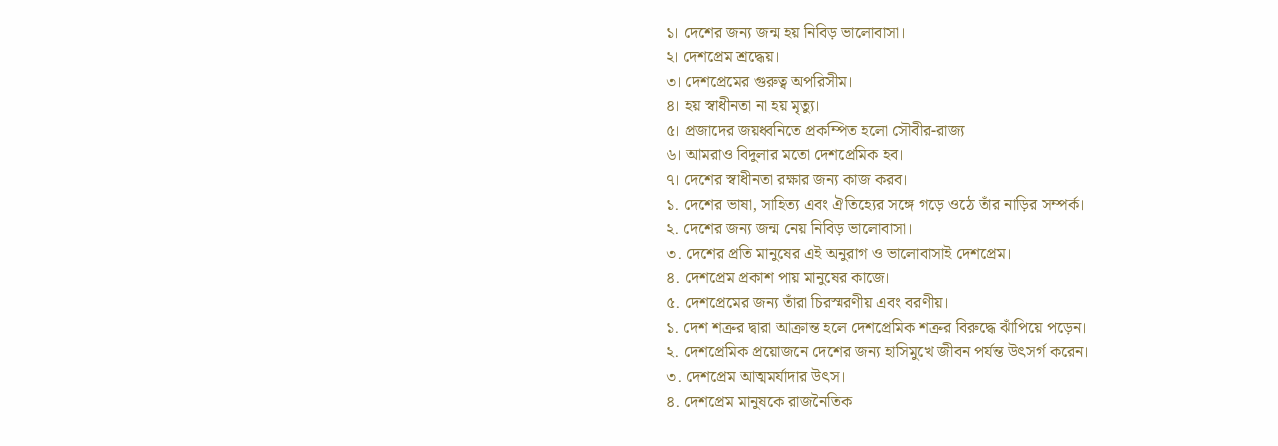১। দেশের জন্য জন্ম হয় নিবিড় ভালোবাসা।
২। দেশপ্রেম শ্রদ্ধেয়।
৩। দেশপ্রেমের গুরুত্ব অপরিসীম।
৪। হয় স্বাধীনতা না হয় মৃত্যু।
৫। প্রজাদের জয়ধ্বনিতে প্রকম্পিত হলো সৌবীর-রাজ্য
৬। আমরাও বিদুলার মতো দেশপ্রেমিক হব।
৭। দেশের স্বাধীনতা রক্ষার জন্য কাজ করব।
১. দেশের ভাষা, সাহিত্য এবং ঐতিহ্যের সঙ্গে গড়ে ওঠে তাঁর নাড়ির সম্পর্ক।
২. দেশের জন্য জন্ম নেয় নিবিড় ভালোবাসা।
৩. দেশের প্রতি মানুষের এই অনুরাগ ও ভালোবাসাই দেশপ্রেম।
৪. দেশপ্রেম প্রকাশ পায় মানুষের কাজে।
৫. দেশপ্রেমের জন্য তাঁরা চিরস্মরণীয় এবং বরণীয়।
১. দেশ শত্রুর দ্বারা আক্রান্ত হলে দেশপ্রেমিক শত্রুর বিরুদ্ধে ঝাঁপিয়ে পড়েন।
২. দেশপ্রেমিক প্রয়োজনে দেশের জন্য হাসিমুখে জীবন পর্যন্ত উৎসর্গ করেন।
৩. দেশপ্রেম আত্মমর্যাদার উৎস।
৪. দেশপ্রেম মানুষকে রাজনৈতিক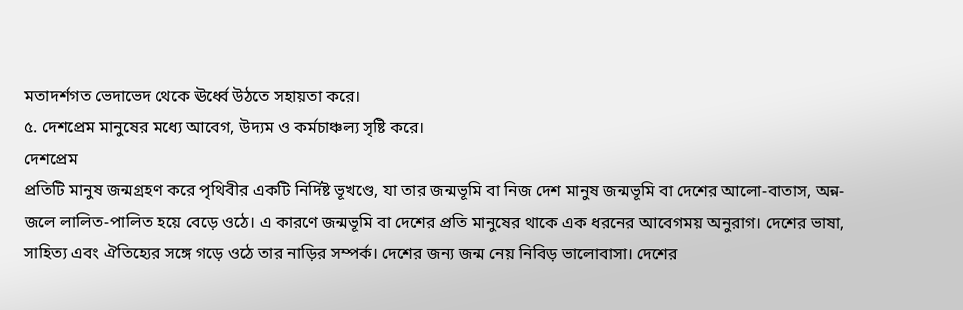মতাদর্শগত ভেদাভেদ থেকে ঊর্ধ্বে উঠতে সহায়তা করে।
৫. দেশপ্রেম মানুষের মধ্যে আবেগ, উদ্যম ও কর্মচাঞ্চল্য সৃষ্টি করে।
দেশপ্রেম
প্রতিটি মানুষ জন্মগ্রহণ করে পৃথিবীর একটি নির্দিষ্ট ভূখণ্ডে, যা তার জন্মভূমি বা নিজ দেশ মানুষ জন্মভূমি বা দেশের আলো-বাতাস, অন্ন-জলে লালিত-পালিত হয়ে বেড়ে ওঠে। এ কারণে জন্মভূমি বা দেশের প্রতি মানুষের থাকে এক ধরনের আবেগময় অনুরাগ। দেশের ভাষা, সাহিত্য এবং ঐতিহ্যের সঙ্গে গড়ে ওঠে তার নাড়ির সম্পর্ক। দেশের জন্য জন্ম নেয় নিবিড় ভালোবাসা। দেশের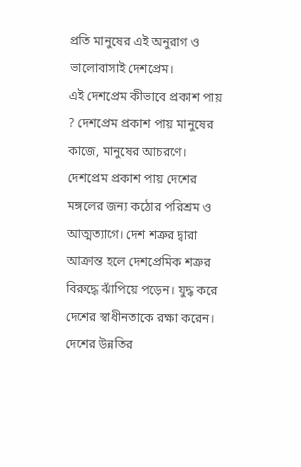প্রতি মানুষের এই অনুরাগ ও ভালোবাসাই দেশপ্রেম।
এই দেশপ্রেম কীভাবে প্রকাশ পায় ? দেশপ্রেম প্রকাশ পায় মানুষের কাজে, মানুষের আচরণে। দেশপ্রেম প্রকাশ পায় দেশের মঙ্গলের জন্য কঠোর পরিশ্রম ও আত্মত্যাগে। দেশ শত্রুর দ্বারা আক্রান্ত হলে দেশপ্রেমিক শত্রুর বিরুদ্ধে ঝাঁপিয়ে পড়েন। যুদ্ধ করে দেশের স্বাধীনতাকে রক্ষা করেন। দেশের উন্নতির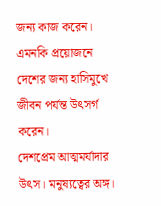জন্য কাজ করেন। এমনকি প্রয়োজনে দেশের জন্য হাসিমুখে জীবন পর্যন্ত উৎসর্গ করেন।
দেশপ্রেম আত্মমর্যাদার উৎস। মনুষ্যত্বের অঙ্গ।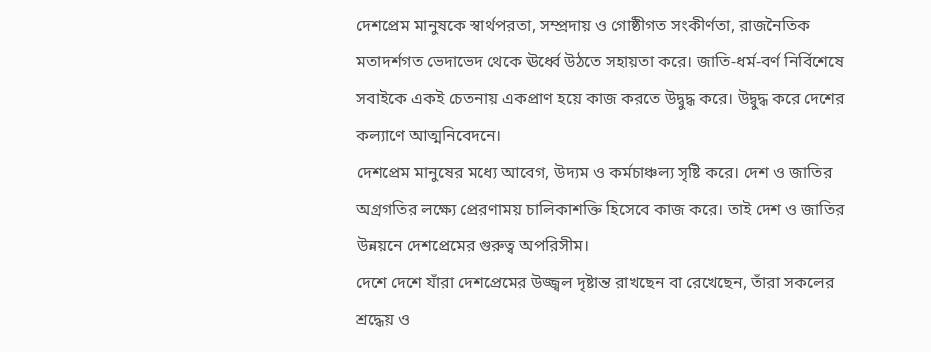দেশপ্রেম মানুষকে স্বার্থপরতা, সম্প্রদায় ও গোষ্ঠীগত সংকীর্ণতা, রাজনৈতিক মতাদর্শগত ভেদাভেদ থেকে ঊর্ধ্বে উঠতে সহায়তা করে। জাতি-ধর্ম-বর্ণ নির্বিশেষে সবাইকে একই চেতনায় একপ্রাণ হয়ে কাজ করতে উদ্বুদ্ধ করে। উদ্বুদ্ধ করে দেশের কল্যাণে আত্মনিবেদনে।
দেশপ্রেম মানুষের মধ্যে আবেগ, উদ্যম ও কর্মচাঞ্চল্য সৃষ্টি করে। দেশ ও জাতির অগ্রগতির লক্ষ্যে প্রেরণাময় চালিকাশক্তি হিসেবে কাজ করে। তাই দেশ ও জাতির উন্নয়নে দেশপ্রেমের গুরুত্ব অপরিসীম।
দেশে দেশে যাঁরা দেশপ্রেমের উজ্জ্বল দৃষ্টান্ত রাখছেন বা রেখেছেন, তাঁরা সকলের শ্রদ্ধেয় ও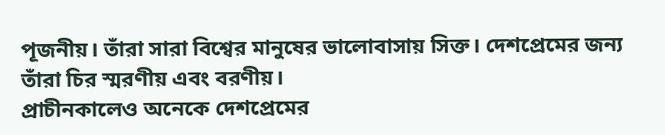পূজনীয়। তাঁরা সারা বিশ্বের মানুষের ভালোবাসায় সিক্ত। দেশপ্রেমের জন্য তাঁরা চির স্মরণীয় এবং বরণীয়।
প্রাচীনকালেও অনেকে দেশপ্রেমের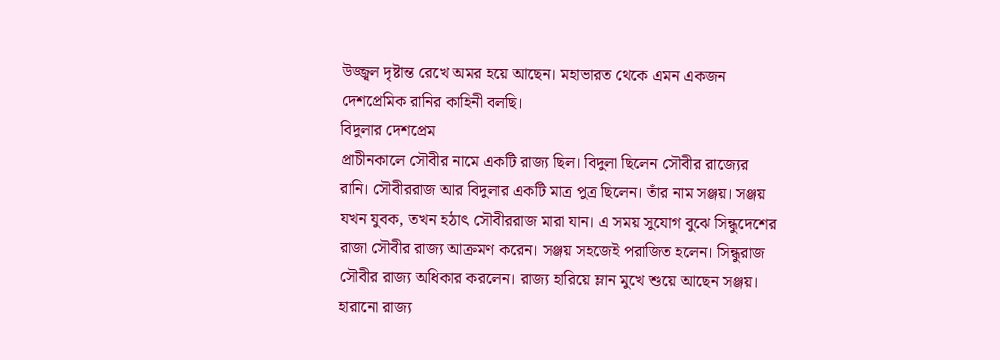উজ্জ্বল দৃষ্টান্ত রেখে অমর হয়ে আছেন। মহাভারত থেকে এমন একজন দেশপ্রেমিক রানির কাহিনী বলছি।
বিদুলার দেশপ্রেম
প্রাচীনকালে সৌবীর নামে একটি রাজ্য ছিল। বিদুলা ছিলেন সৌবীর রাজ্যের রানি। সৌবীররাজ আর বিদুলার একটি মাত্র পুত্র ছিলেন। তাঁর নাম সঞ্জয়। সঞ্জয় যখন যুবক, তখন হঠাৎ সৌবীররাজ মারা যান। এ সময় সুযোগ বুঝে সিন্ধুদেশের রাজা সৌবীর রাজ্য আক্রমণ করেন। সঞ্জয় সহজেই পরাজিত হলেন। সিন্ধুরাজ সৌবীর রাজ্য অধিকার করলেন। রাজ্য হারিয়ে ম্লান মুখে শুয়ে আছেন সঞ্জয়। হারানো রাজ্য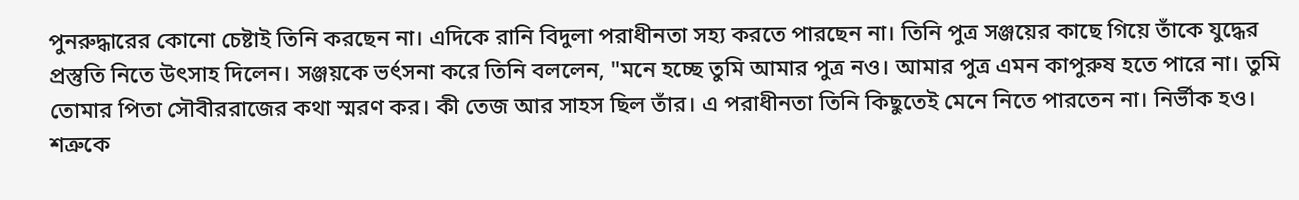পুনরুদ্ধারের কোনো চেষ্টাই তিনি করছেন না। এদিকে রানি বিদুলা পরাধীনতা সহ্য করতে পারছেন না। তিনি পুত্র সঞ্জয়ের কাছে গিয়ে তাঁকে যুদ্ধের প্রস্তুতি নিতে উৎসাহ দিলেন। সঞ্জয়কে ভর্ৎসনা করে তিনি বললেন, "মনে হচ্ছে তুমি আমার পুত্র নও। আমার পুত্র এমন কাপুরুষ হতে পারে না। তুমি তোমার পিতা সৌবীররাজের কথা স্মরণ কর। কী তেজ আর সাহস ছিল তাঁর। এ পরাধীনতা তিনি কিছুতেই মেনে নিতে পারতেন না। নির্ভীক হও। শত্রুকে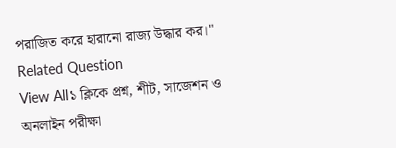পরাজিত করে হারানো রাজ্য উদ্ধার কর।"
Related Question
View All১ ক্লিকে প্রশ্ন, শীট, সাজেশন ও
অনলাইন পরীক্ষা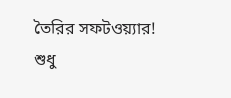তৈরির সফটওয়্যার!
শুধু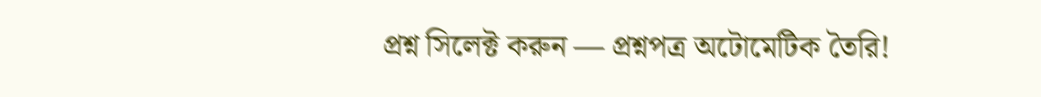প্রশ্ন সিলেক্ট করুন — প্রশ্নপত্র অটোমেটিক তৈরি!